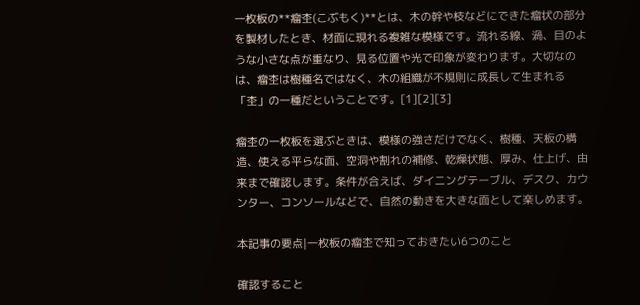一枚板の**瘤杢(こぶもく)**とは、木の幹や枝などにできた瘤状の部分を製材したとき、材面に現れる複雑な模様です。流れる線、渦、目のような小さな点が重なり、見る位置や光で印象が変わります。大切なのは、瘤杢は樹種名ではなく、木の組織が不規則に成長して生まれる「杢」の一種だということです。[1][2][3]

瘤杢の一枚板を選ぶときは、模様の強さだけでなく、樹種、天板の構造、使える平らな面、空洞や割れの補修、乾燥状態、厚み、仕上げ、由来まで確認します。条件が合えば、ダイニングテーブル、デスク、カウンター、コンソールなどで、自然の動きを大きな面として楽しめます。

本記事の要点|一枚板の瘤杢で知っておきたい6つのこと

確認すること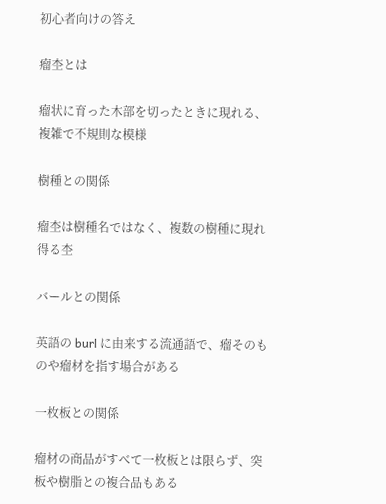初心者向けの答え

瘤杢とは

瘤状に育った木部を切ったときに現れる、複雑で不規則な模様

樹種との関係

瘤杢は樹種名ではなく、複数の樹種に現れ得る杢

バールとの関係

英語の burl に由来する流通語で、瘤そのものや瘤材を指す場合がある

一枚板との関係

瘤材の商品がすべて一枚板とは限らず、突板や樹脂との複合品もある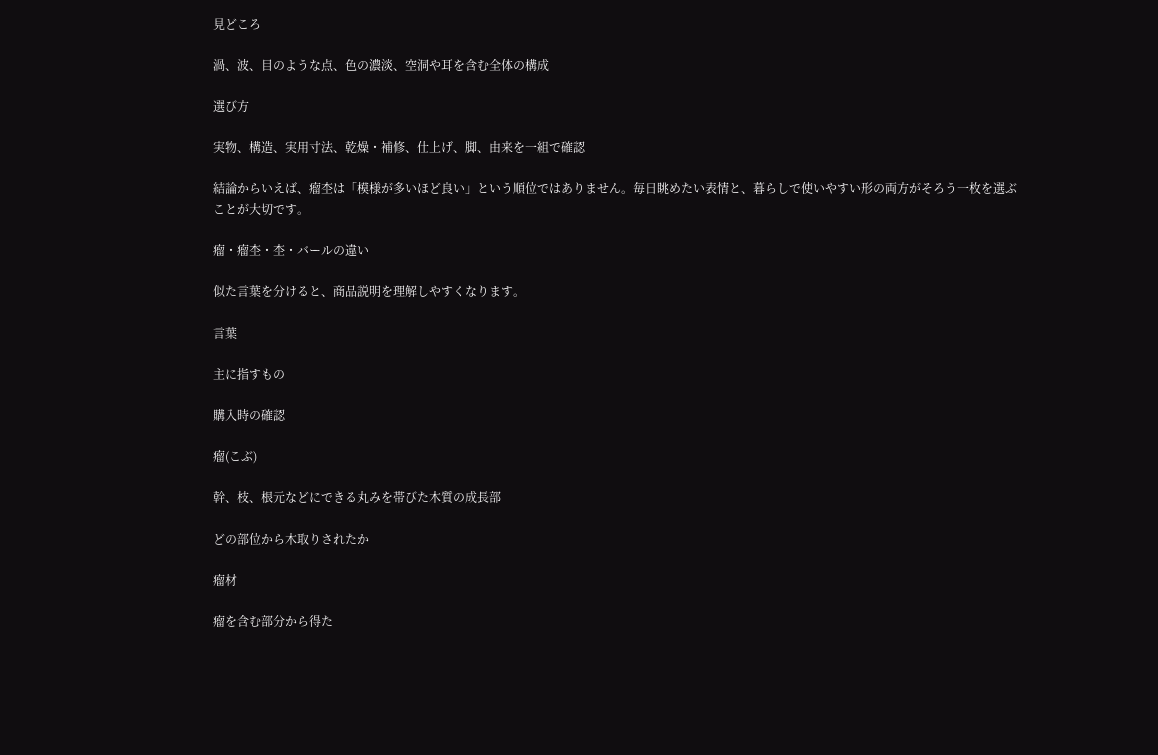見どころ

渦、波、目のような点、色の濃淡、空洞や耳を含む全体の構成

選び方

実物、構造、実用寸法、乾燥・補修、仕上げ、脚、由来を一組で確認

結論からいえば、瘤杢は「模様が多いほど良い」という順位ではありません。毎日眺めたい表情と、暮らしで使いやすい形の両方がそろう一枚を選ぶことが大切です。

瘤・瘤杢・杢・バールの違い

似た言葉を分けると、商品説明を理解しやすくなります。

言葉

主に指すもの

購入時の確認

瘤(こぶ)

幹、枝、根元などにできる丸みを帯びた木質の成長部

どの部位から木取りされたか

瘤材

瘤を含む部分から得た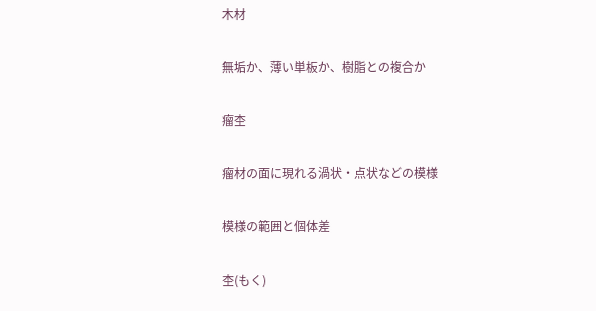木材

無垢か、薄い単板か、樹脂との複合か

瘤杢

瘤材の面に現れる渦状・点状などの模様

模様の範囲と個体差

杢(もく)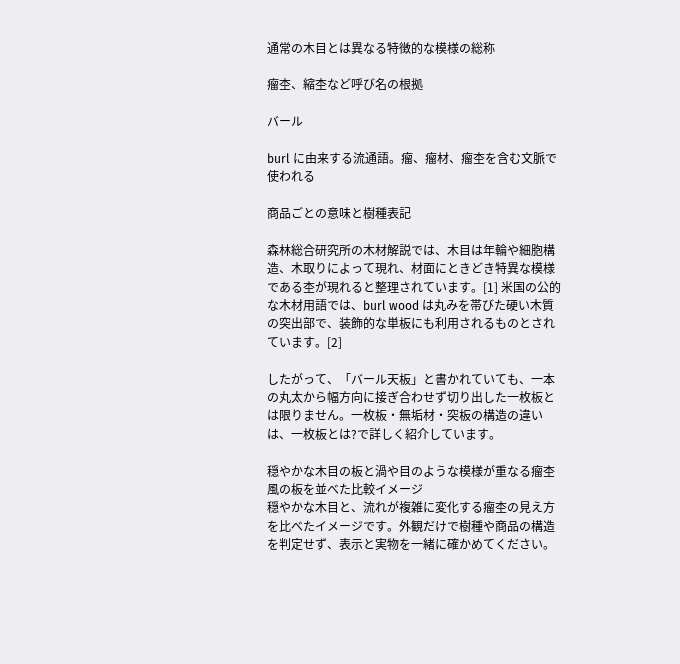通常の木目とは異なる特徴的な模様の総称

瘤杢、縮杢など呼び名の根拠

バール

burl に由来する流通語。瘤、瘤材、瘤杢を含む文脈で使われる

商品ごとの意味と樹種表記

森林総合研究所の木材解説では、木目は年輪や細胞構造、木取りによって現れ、材面にときどき特異な模様である杢が現れると整理されています。[1] 米国の公的な木材用語では、burl wood は丸みを帯びた硬い木質の突出部で、装飾的な単板にも利用されるものとされています。[2]

したがって、「バール天板」と書かれていても、一本の丸太から幅方向に接ぎ合わせず切り出した一枚板とは限りません。一枚板・無垢材・突板の構造の違いは、一枚板とは?で詳しく紹介しています。

穏やかな木目の板と渦や目のような模様が重なる瘤杢風の板を並べた比較イメージ
穏やかな木目と、流れが複雑に変化する瘤杢の見え方を比べたイメージです。外観だけで樹種や商品の構造を判定せず、表示と実物を一緒に確かめてください。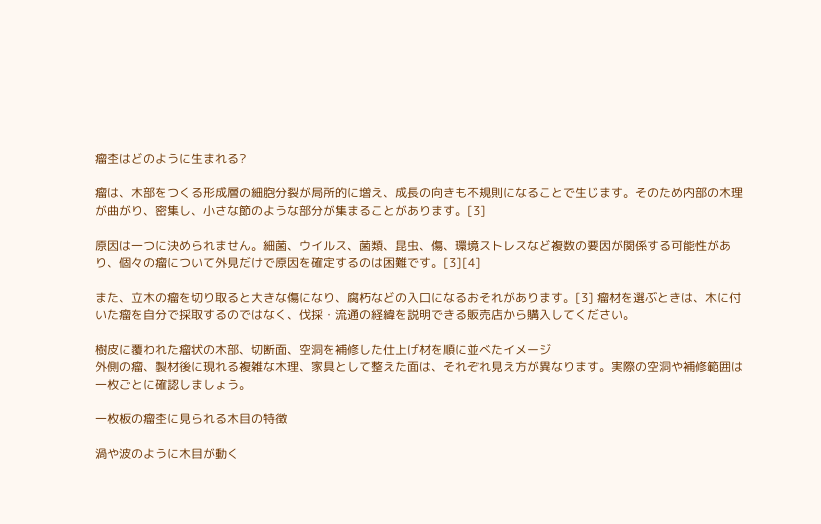瘤杢はどのように生まれる?

瘤は、木部をつくる形成層の細胞分裂が局所的に増え、成長の向きも不規則になることで生じます。そのため内部の木理が曲がり、密集し、小さな節のような部分が集まることがあります。[3]

原因は一つに決められません。細菌、ウイルス、菌類、昆虫、傷、環境ストレスなど複数の要因が関係する可能性があり、個々の瘤について外見だけで原因を確定するのは困難です。[3][4]

また、立木の瘤を切り取ると大きな傷になり、腐朽などの入口になるおそれがあります。[3] 瘤材を選ぶときは、木に付いた瘤を自分で採取するのではなく、伐採・流通の経緯を説明できる販売店から購入してください。

樹皮に覆われた瘤状の木部、切断面、空洞を補修した仕上げ材を順に並べたイメージ
外側の瘤、製材後に現れる複雑な木理、家具として整えた面は、それぞれ見え方が異なります。実際の空洞や補修範囲は一枚ごとに確認しましょう。

一枚板の瘤杢に見られる木目の特徴

渦や波のように木目が動く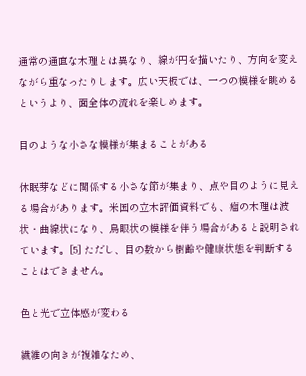通常の通直な木理とは異なり、線が円を描いたり、方向を変えながら重なったりします。広い天板では、一つの模様を眺めるというより、面全体の流れを楽しめます。

目のような小さな模様が集まることがある

休眠芽などに関係する小さな節が集まり、点や目のように見える場合があります。米国の立木評価資料でも、瘤の木理は波状・曲線状になり、鳥眼状の模様を伴う場合があると説明されています。[5] ただし、目の数から樹齢や健康状態を判断することはできません。

色と光で立体感が変わる

繊維の向きが複雑なため、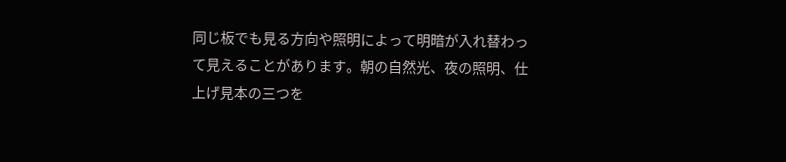同じ板でも見る方向や照明によって明暗が入れ替わって見えることがあります。朝の自然光、夜の照明、仕上げ見本の三つを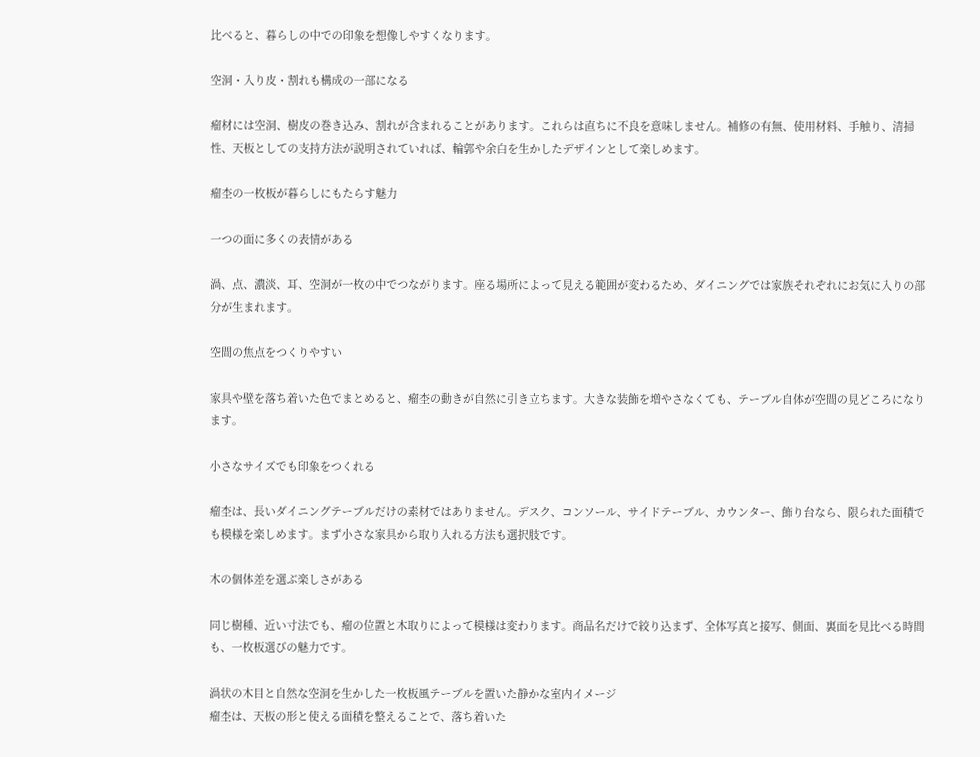比べると、暮らしの中での印象を想像しやすくなります。

空洞・入り皮・割れも構成の一部になる

瘤材には空洞、樹皮の巻き込み、割れが含まれることがあります。これらは直ちに不良を意味しません。補修の有無、使用材料、手触り、清掃性、天板としての支持方法が説明されていれば、輪郭や余白を生かしたデザインとして楽しめます。

瘤杢の一枚板が暮らしにもたらす魅力

一つの面に多くの表情がある

渦、点、濃淡、耳、空洞が一枚の中でつながります。座る場所によって見える範囲が変わるため、ダイニングでは家族それぞれにお気に入りの部分が生まれます。

空間の焦点をつくりやすい

家具や壁を落ち着いた色でまとめると、瘤杢の動きが自然に引き立ちます。大きな装飾を増やさなくても、テーブル自体が空間の見どころになります。

小さなサイズでも印象をつくれる

瘤杢は、長いダイニングテーブルだけの素材ではありません。デスク、コンソール、サイドテーブル、カウンター、飾り台なら、限られた面積でも模様を楽しめます。まず小さな家具から取り入れる方法も選択肢です。

木の個体差を選ぶ楽しさがある

同じ樹種、近い寸法でも、瘤の位置と木取りによって模様は変わります。商品名だけで絞り込まず、全体写真と接写、側面、裏面を見比べる時間も、一枚板選びの魅力です。

渦状の木目と自然な空洞を生かした一枚板風テーブルを置いた静かな室内イメージ
瘤杢は、天板の形と使える面積を整えることで、落ち着いた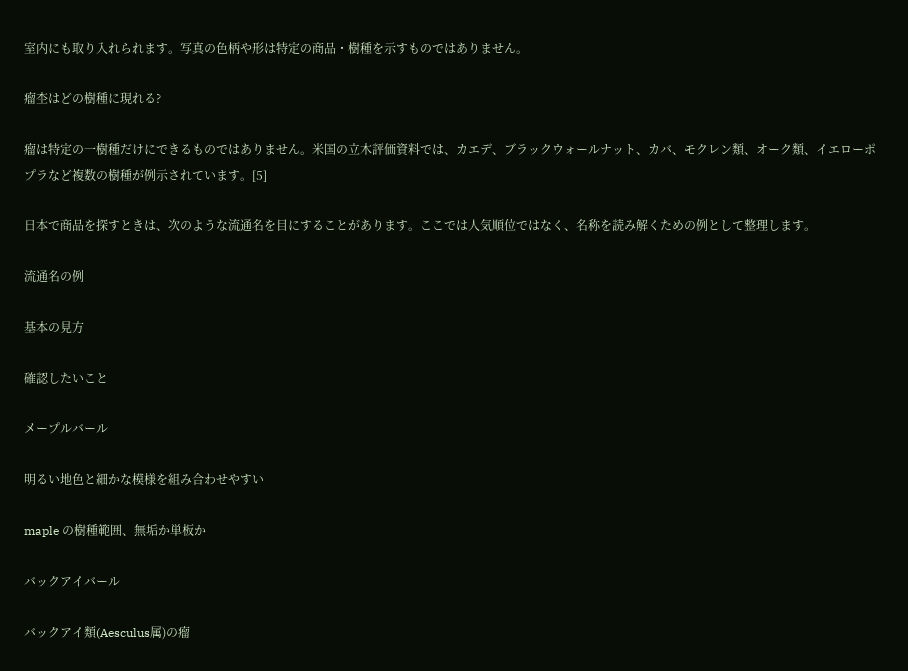室内にも取り入れられます。写真の色柄や形は特定の商品・樹種を示すものではありません。

瘤杢はどの樹種に現れる?

瘤は特定の一樹種だけにできるものではありません。米国の立木評価資料では、カエデ、ブラックウォールナット、カバ、モクレン類、オーク類、イエローポプラなど複数の樹種が例示されています。[5]

日本で商品を探すときは、次のような流通名を目にすることがあります。ここでは人気順位ではなく、名称を読み解くための例として整理します。

流通名の例

基本の見方

確認したいこと

メープルバール

明るい地色と細かな模様を組み合わせやすい

maple の樹種範囲、無垢か単板か

バックアイバール

バックアイ類(Aesculus属)の瘤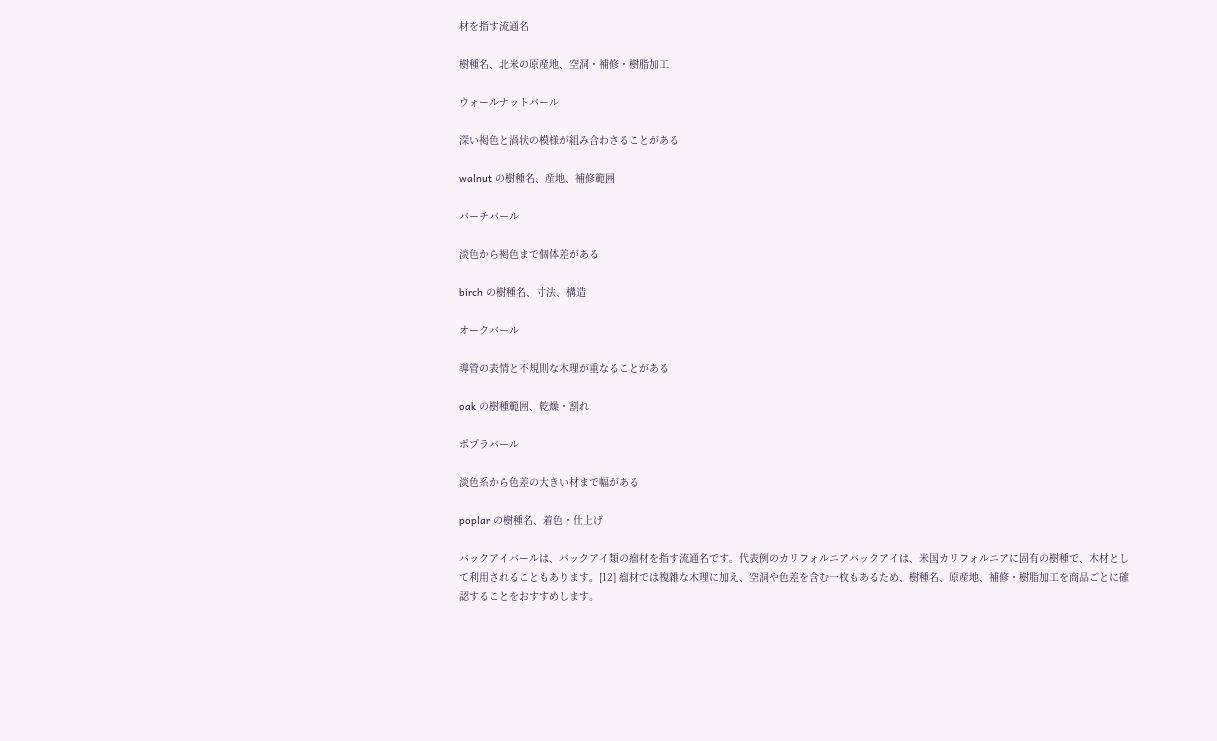材を指す流通名

樹種名、北米の原産地、空洞・補修・樹脂加工

ウォールナットバール

深い褐色と渦状の模様が組み合わさることがある

walnut の樹種名、産地、補修範囲

バーチバール

淡色から褐色まで個体差がある

birch の樹種名、寸法、構造

オークバール

導管の表情と不規則な木理が重なることがある

oak の樹種範囲、乾燥・割れ

ポプラバール

淡色系から色差の大きい材まで幅がある

poplar の樹種名、着色・仕上げ

バックアイバールは、バックアイ類の瘤材を指す流通名です。代表例のカリフォルニアバックアイは、米国カリフォルニアに固有の樹種で、木材として利用されることもあります。[12] 瘤材では複雑な木理に加え、空洞や色差を含む一枚もあるため、樹種名、原産地、補修・樹脂加工を商品ごとに確認することをおすすめします。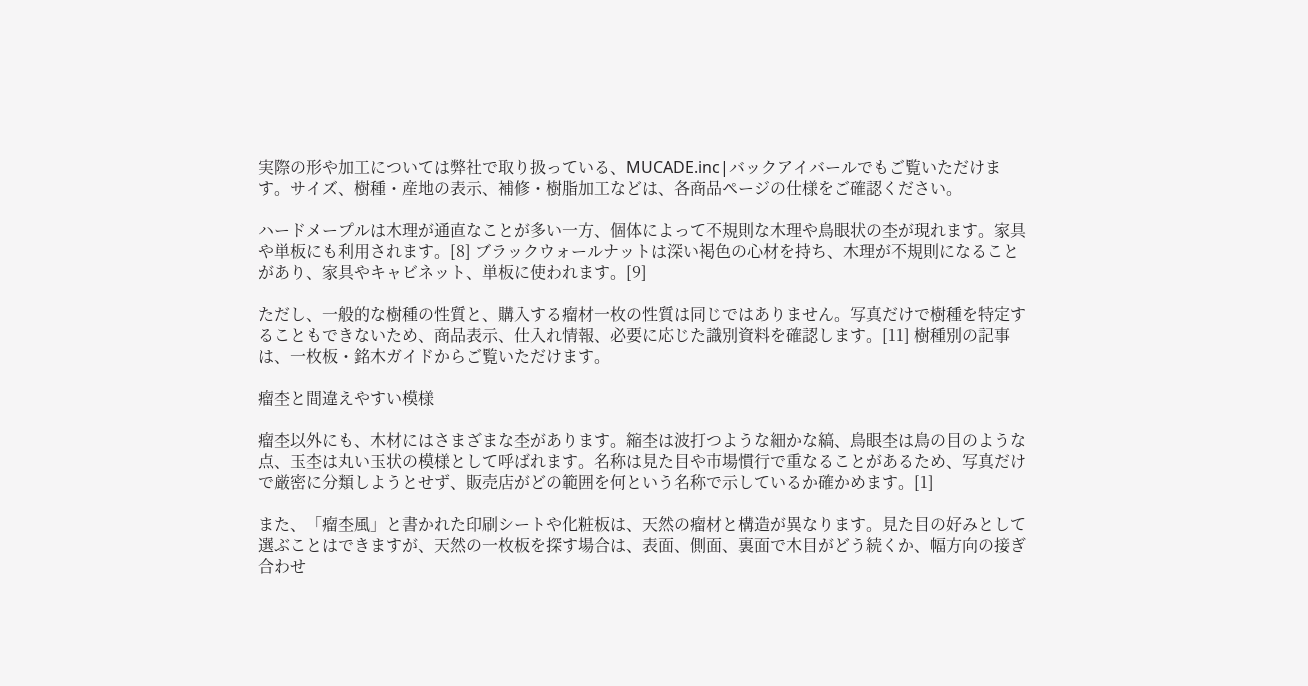実際の形や加工については弊社で取り扱っている、MUCADE.inc|バックアイバールでもご覧いただけます。サイズ、樹種・産地の表示、補修・樹脂加工などは、各商品ページの仕様をご確認ください。

ハードメープルは木理が通直なことが多い一方、個体によって不規則な木理や鳥眼状の杢が現れます。家具や単板にも利用されます。[8] ブラックウォールナットは深い褐色の心材を持ち、木理が不規則になることがあり、家具やキャビネット、単板に使われます。[9]

ただし、一般的な樹種の性質と、購入する瘤材一枚の性質は同じではありません。写真だけで樹種を特定することもできないため、商品表示、仕入れ情報、必要に応じた識別資料を確認します。[11] 樹種別の記事は、一枚板・銘木ガイドからご覧いただけます。

瘤杢と間違えやすい模様

瘤杢以外にも、木材にはさまざまな杢があります。縮杢は波打つような細かな縞、鳥眼杢は鳥の目のような点、玉杢は丸い玉状の模様として呼ばれます。名称は見た目や市場慣行で重なることがあるため、写真だけで厳密に分類しようとせず、販売店がどの範囲を何という名称で示しているか確かめます。[1]

また、「瘤杢風」と書かれた印刷シートや化粧板は、天然の瘤材と構造が異なります。見た目の好みとして選ぶことはできますが、天然の一枚板を探す場合は、表面、側面、裏面で木目がどう続くか、幅方向の接ぎ合わせ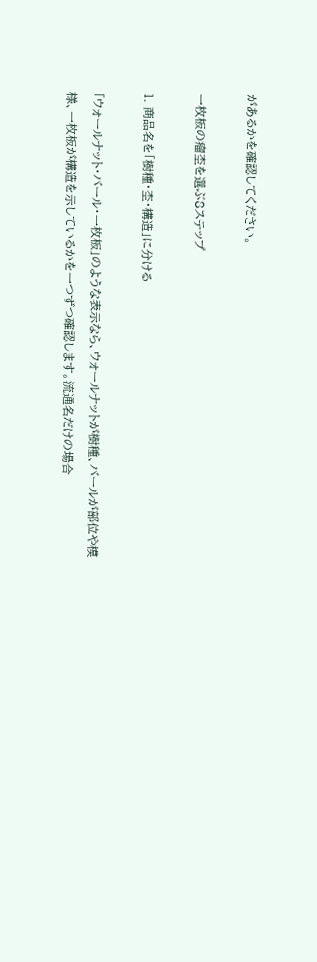があるかを確認してください。

一枚板の瘤杢を選ぶ8ステップ

1. 商品名を「樹種・杢・構造」に分ける

「ウォールナット・バール・一枚板」のような表示なら、ウォールナットが樹種、バールが部位や模様、一枚板が構造を示しているかを一つずつ確認します。流通名だけの場合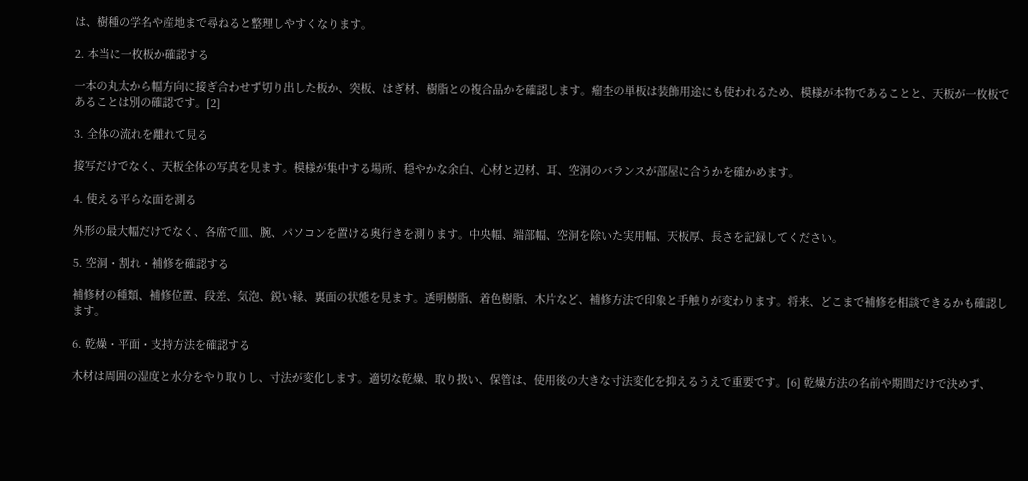は、樹種の学名や産地まで尋ねると整理しやすくなります。

2. 本当に一枚板か確認する

一本の丸太から幅方向に接ぎ合わせず切り出した板か、突板、はぎ材、樹脂との複合品かを確認します。瘤杢の単板は装飾用途にも使われるため、模様が本物であることと、天板が一枚板であることは別の確認です。[2]

3. 全体の流れを離れて見る

接写だけでなく、天板全体の写真を見ます。模様が集中する場所、穏やかな余白、心材と辺材、耳、空洞のバランスが部屋に合うかを確かめます。

4. 使える平らな面を測る

外形の最大幅だけでなく、各席で皿、腕、パソコンを置ける奥行きを測ります。中央幅、端部幅、空洞を除いた実用幅、天板厚、長さを記録してください。

5. 空洞・割れ・補修を確認する

補修材の種類、補修位置、段差、気泡、鋭い縁、裏面の状態を見ます。透明樹脂、着色樹脂、木片など、補修方法で印象と手触りが変わります。将来、どこまで補修を相談できるかも確認します。

6. 乾燥・平面・支持方法を確認する

木材は周囲の湿度と水分をやり取りし、寸法が変化します。適切な乾燥、取り扱い、保管は、使用後の大きな寸法変化を抑えるうえで重要です。[6] 乾燥方法の名前や期間だけで決めず、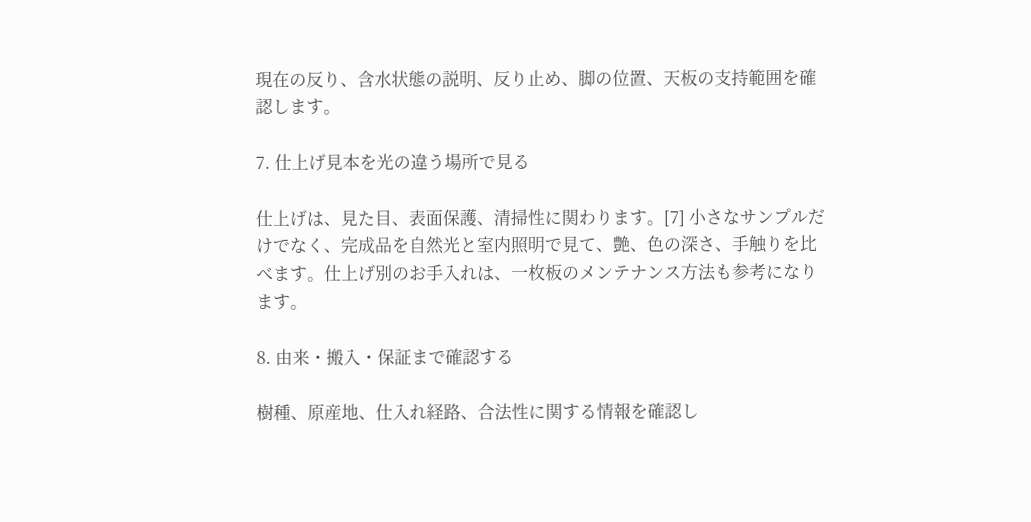現在の反り、含水状態の説明、反り止め、脚の位置、天板の支持範囲を確認します。

7. 仕上げ見本を光の違う場所で見る

仕上げは、見た目、表面保護、清掃性に関わります。[7] 小さなサンプルだけでなく、完成品を自然光と室内照明で見て、艶、色の深さ、手触りを比べます。仕上げ別のお手入れは、一枚板のメンテナンス方法も参考になります。

8. 由来・搬入・保証まで確認する

樹種、原産地、仕入れ経路、合法性に関する情報を確認し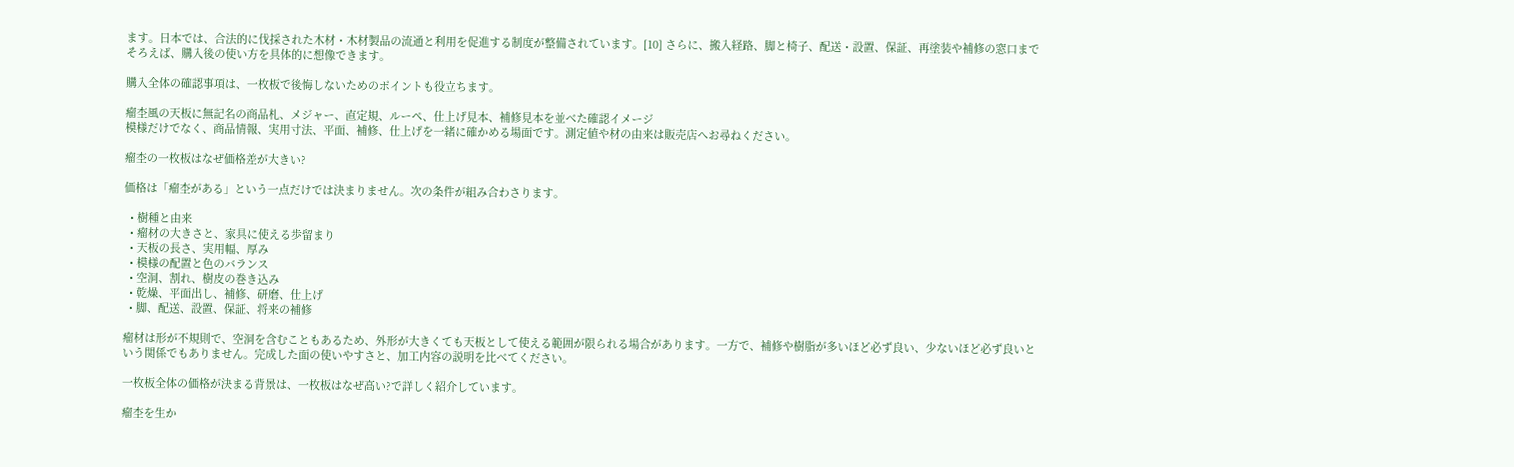ます。日本では、合法的に伐採された木材・木材製品の流通と利用を促進する制度が整備されています。[10] さらに、搬入経路、脚と椅子、配送・設置、保証、再塗装や補修の窓口までそろえば、購入後の使い方を具体的に想像できます。

購入全体の確認事項は、一枚板で後悔しないためのポイントも役立ちます。

瘤杢風の天板に無記名の商品札、メジャー、直定規、ルーペ、仕上げ見本、補修見本を並べた確認イメージ
模様だけでなく、商品情報、実用寸法、平面、補修、仕上げを一緒に確かめる場面です。測定値や材の由来は販売店へお尋ねください。

瘤杢の一枚板はなぜ価格差が大きい?

価格は「瘤杢がある」という一点だけでは決まりません。次の条件が組み合わさります。

  • 樹種と由来
  • 瘤材の大きさと、家具に使える歩留まり
  • 天板の長さ、実用幅、厚み
  • 模様の配置と色のバランス
  • 空洞、割れ、樹皮の巻き込み
  • 乾燥、平面出し、補修、研磨、仕上げ
  • 脚、配送、設置、保証、将来の補修

瘤材は形が不規則で、空洞を含むこともあるため、外形が大きくても天板として使える範囲が限られる場合があります。一方で、補修や樹脂が多いほど必ず良い、少ないほど必ず良いという関係でもありません。完成した面の使いやすさと、加工内容の説明を比べてください。

一枚板全体の価格が決まる背景は、一枚板はなぜ高い?で詳しく紹介しています。

瘤杢を生か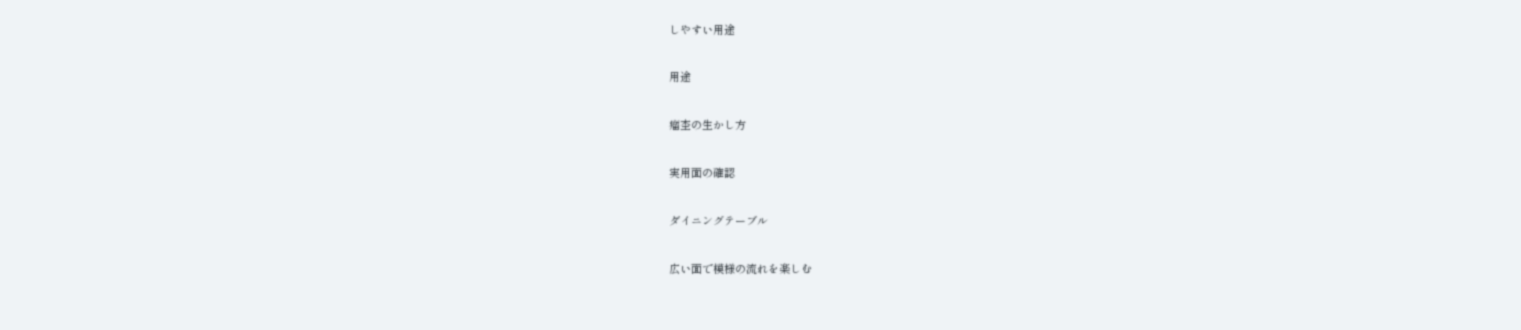しやすい用途

用途

瘤杢の生かし方

実用面の確認

ダイニングテーブル

広い面で模様の流れを楽しむ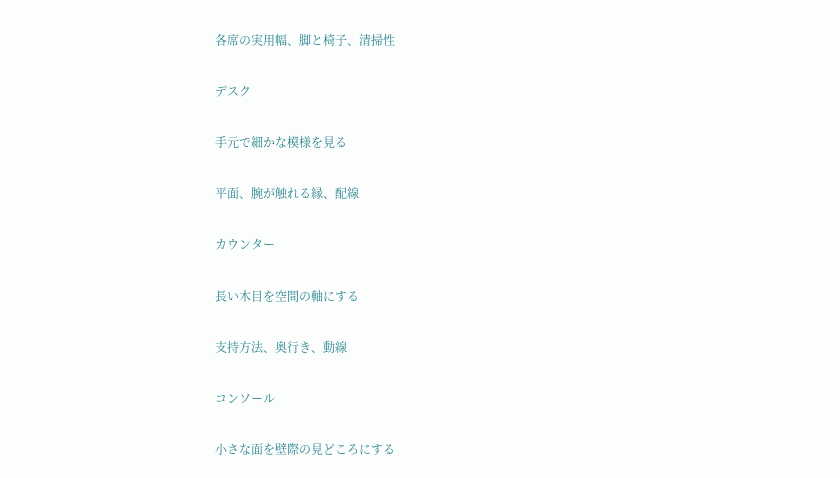各席の実用幅、脚と椅子、清掃性

デスク

手元で細かな模様を見る

平面、腕が触れる縁、配線

カウンター

長い木目を空間の軸にする

支持方法、奥行き、動線

コンソール

小さな面を壁際の見どころにする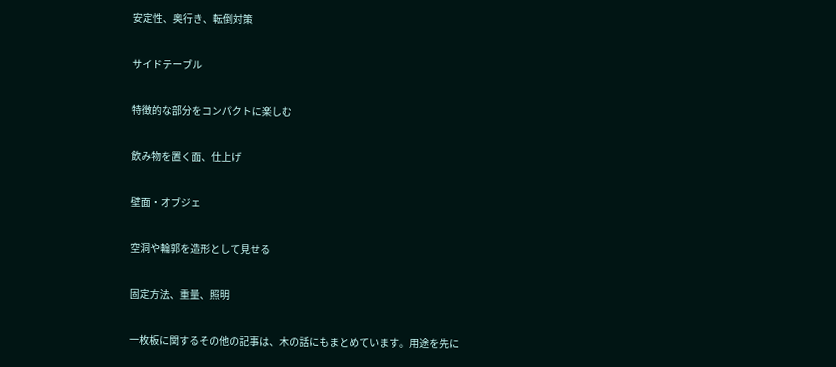安定性、奥行き、転倒対策

サイドテーブル

特徴的な部分をコンパクトに楽しむ

飲み物を置く面、仕上げ

壁面・オブジェ

空洞や輪郭を造形として見せる

固定方法、重量、照明

一枚板に関するその他の記事は、木の話にもまとめています。用途を先に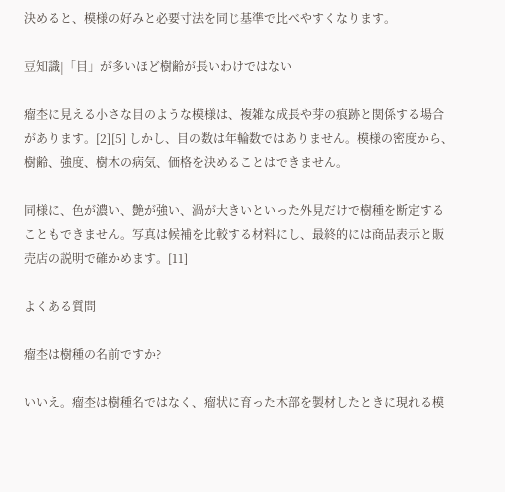決めると、模様の好みと必要寸法を同じ基準で比べやすくなります。

豆知識|「目」が多いほど樹齢が長いわけではない

瘤杢に見える小さな目のような模様は、複雑な成長や芽の痕跡と関係する場合があります。[2][5] しかし、目の数は年輪数ではありません。模様の密度から、樹齢、強度、樹木の病気、価格を決めることはできません。

同様に、色が濃い、艶が強い、渦が大きいといった外見だけで樹種を断定することもできません。写真は候補を比較する材料にし、最終的には商品表示と販売店の説明で確かめます。[11]

よくある質問

瘤杢は樹種の名前ですか?

いいえ。瘤杢は樹種名ではなく、瘤状に育った木部を製材したときに現れる模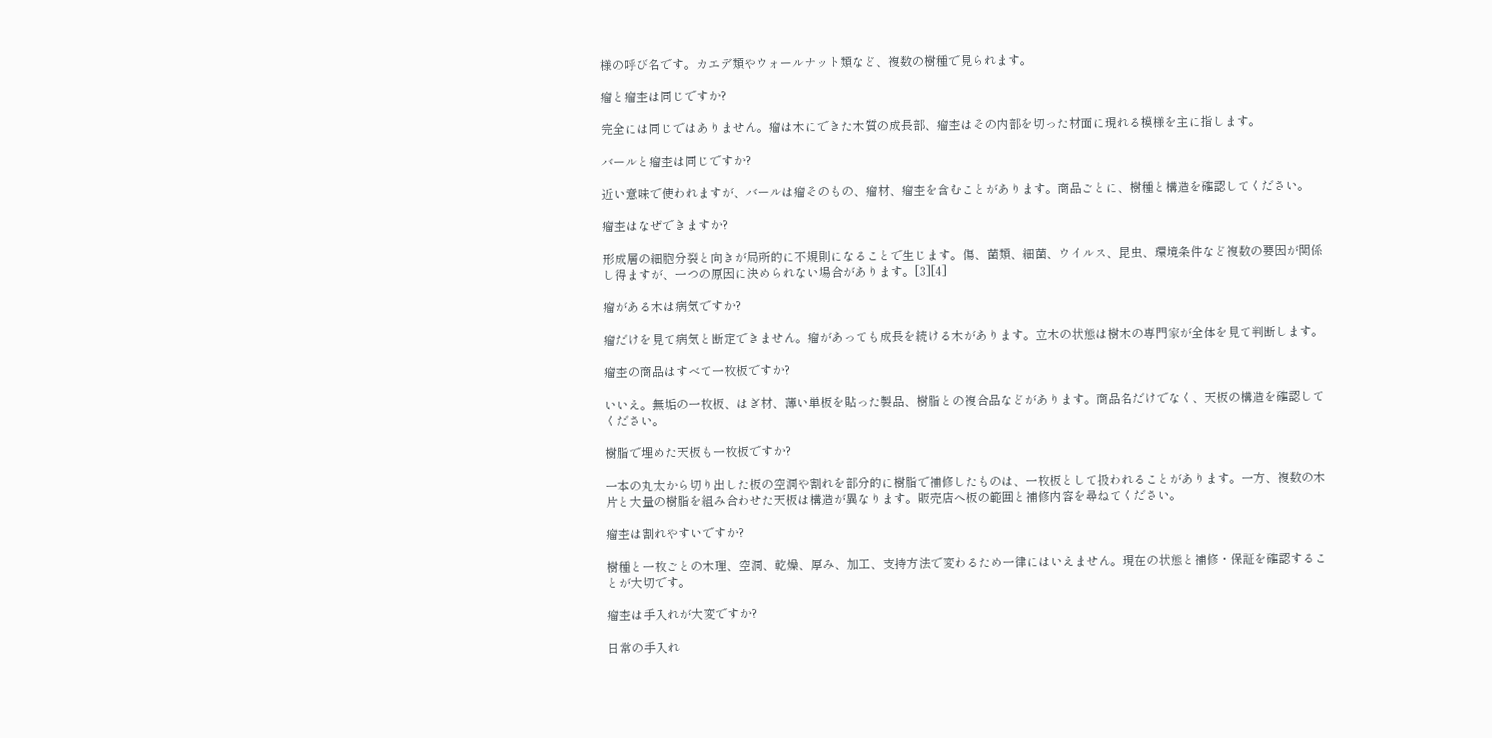様の呼び名です。カエデ類やウォールナット類など、複数の樹種で見られます。

瘤と瘤杢は同じですか?

完全には同じではありません。瘤は木にできた木質の成長部、瘤杢はその内部を切った材面に現れる模様を主に指します。

バールと瘤杢は同じですか?

近い意味で使われますが、バールは瘤そのもの、瘤材、瘤杢を含むことがあります。商品ごとに、樹種と構造を確認してください。

瘤杢はなぜできますか?

形成層の細胞分裂と向きが局所的に不規則になることで生じます。傷、菌類、細菌、ウイルス、昆虫、環境条件など複数の要因が関係し得ますが、一つの原因に決められない場合があります。[3][4]

瘤がある木は病気ですか?

瘤だけを見て病気と断定できません。瘤があっても成長を続ける木があります。立木の状態は樹木の専門家が全体を見て判断します。

瘤杢の商品はすべて一枚板ですか?

いいえ。無垢の一枚板、はぎ材、薄い単板を貼った製品、樹脂との複合品などがあります。商品名だけでなく、天板の構造を確認してください。

樹脂で埋めた天板も一枚板ですか?

一本の丸太から切り出した板の空洞や割れを部分的に樹脂で補修したものは、一枚板として扱われることがあります。一方、複数の木片と大量の樹脂を組み合わせた天板は構造が異なります。販売店へ板の範囲と補修内容を尋ねてください。

瘤杢は割れやすいですか?

樹種と一枚ごとの木理、空洞、乾燥、厚み、加工、支持方法で変わるため一律にはいえません。現在の状態と補修・保証を確認することが大切です。

瘤杢は手入れが大変ですか?

日常の手入れ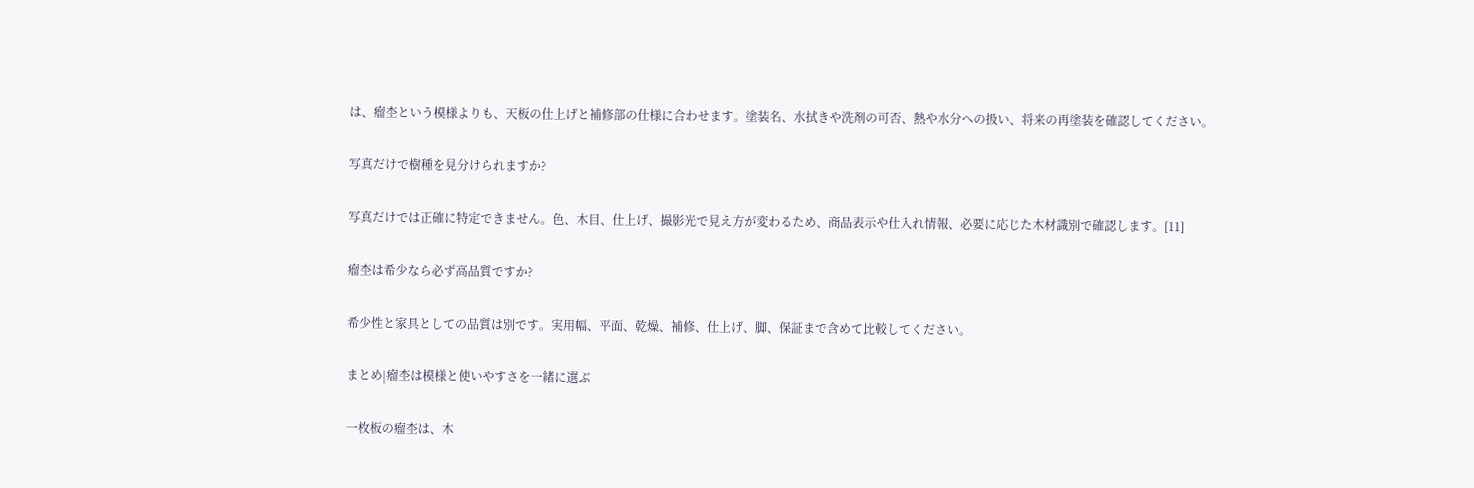は、瘤杢という模様よりも、天板の仕上げと補修部の仕様に合わせます。塗装名、水拭きや洗剤の可否、熱や水分への扱い、将来の再塗装を確認してください。

写真だけで樹種を見分けられますか?

写真だけでは正確に特定できません。色、木目、仕上げ、撮影光で見え方が変わるため、商品表示や仕入れ情報、必要に応じた木材識別で確認します。[11]

瘤杢は希少なら必ず高品質ですか?

希少性と家具としての品質は別です。実用幅、平面、乾燥、補修、仕上げ、脚、保証まで含めて比較してください。

まとめ|瘤杢は模様と使いやすさを一緒に選ぶ

一枚板の瘤杢は、木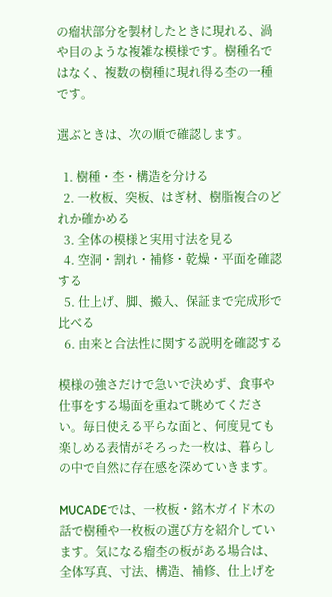の瘤状部分を製材したときに現れる、渦や目のような複雑な模様です。樹種名ではなく、複数の樹種に現れ得る杢の一種です。

選ぶときは、次の順で確認します。

  1. 樹種・杢・構造を分ける
  2. 一枚板、突板、はぎ材、樹脂複合のどれか確かめる
  3. 全体の模様と実用寸法を見る
  4. 空洞・割れ・補修・乾燥・平面を確認する
  5. 仕上げ、脚、搬入、保証まで完成形で比べる
  6. 由来と合法性に関する説明を確認する

模様の強さだけで急いで決めず、食事や仕事をする場面を重ねて眺めてください。毎日使える平らな面と、何度見ても楽しめる表情がそろった一枚は、暮らしの中で自然に存在感を深めていきます。

MUCADEでは、一枚板・銘木ガイド木の話で樹種や一枚板の選び方を紹介しています。気になる瘤杢の板がある場合は、全体写真、寸法、構造、補修、仕上げを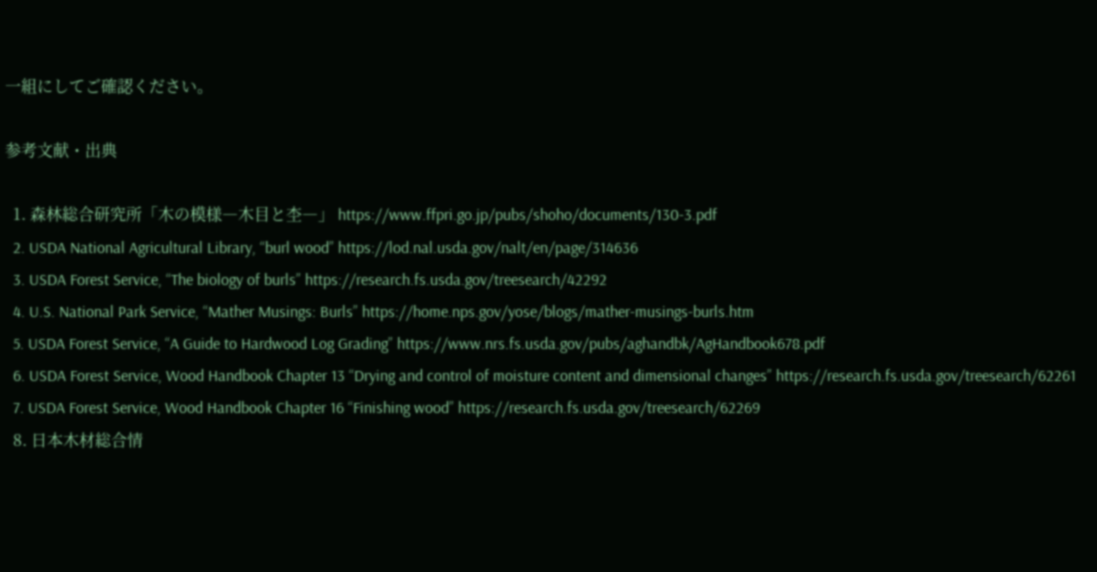一組にしてご確認ください。

参考文献・出典

  1. 森林総合研究所「木の模様―木目と杢―」 https://www.ffpri.go.jp/pubs/shoho/documents/130-3.pdf
  2. USDA National Agricultural Library, “burl wood” https://lod.nal.usda.gov/nalt/en/page/314636
  3. USDA Forest Service, “The biology of burls” https://research.fs.usda.gov/treesearch/42292
  4. U.S. National Park Service, “Mather Musings: Burls” https://home.nps.gov/yose/blogs/mather-musings-burls.htm
  5. USDA Forest Service, “A Guide to Hardwood Log Grading” https://www.nrs.fs.usda.gov/pubs/aghandbk/AgHandbook678.pdf
  6. USDA Forest Service, Wood Handbook Chapter 13 “Drying and control of moisture content and dimensional changes” https://research.fs.usda.gov/treesearch/62261
  7. USDA Forest Service, Wood Handbook Chapter 16 “Finishing wood” https://research.fs.usda.gov/treesearch/62269
  8. 日本木材総合情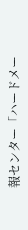報センター「ハードメー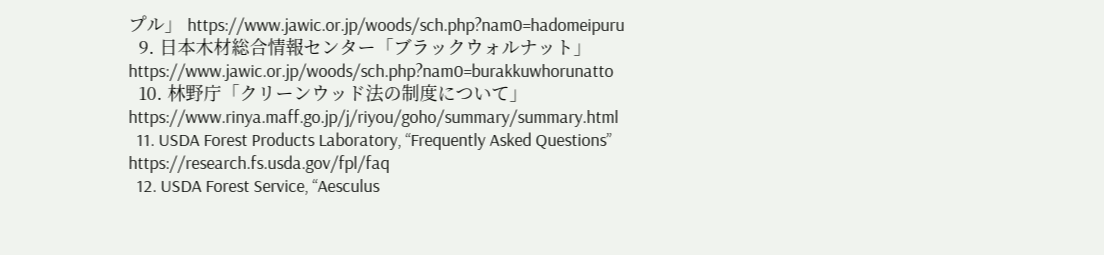プル」 https://www.jawic.or.jp/woods/sch.php?nam0=hadomeipuru
  9. 日本木材総合情報センター「ブラックウォルナット」 https://www.jawic.or.jp/woods/sch.php?nam0=burakkuwhorunatto
  10. 林野庁「クリーンウッド法の制度について」 https://www.rinya.maff.go.jp/j/riyou/goho/summary/summary.html
  11. USDA Forest Products Laboratory, “Frequently Asked Questions” https://research.fs.usda.gov/fpl/faq
  12. USDA Forest Service, “Aesculus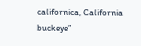californica, California buckeye”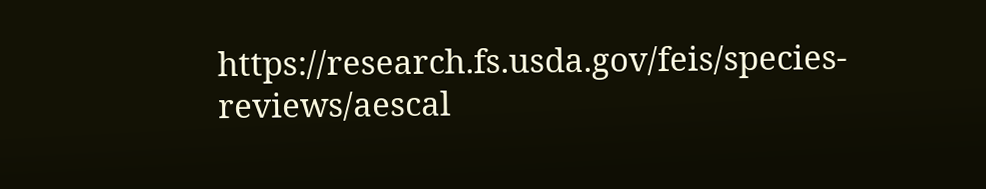https://research.fs.usda.gov/feis/species-reviews/aescal